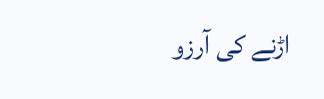اڑنے کی آرزو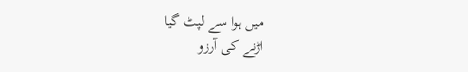میں ہوا سے لپٹ گیا
اڑنے کی آرزو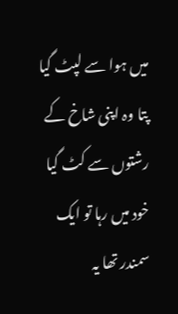میں ہوا سے لپٹ گیا
پتا وہ اپنی شاخ کے رشتوں سے کٹ گیا
خود میں رہا تو ایک سمندر تھا یہ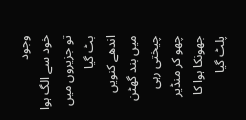وجود
خود سے الگ ہوا تو جزیروں میں بٹ گیا
اندھے کنویں میں بند گھٹن چیختی رہی
چھو کر منڈیر جھونکا ہوا کا پلٹ گیا